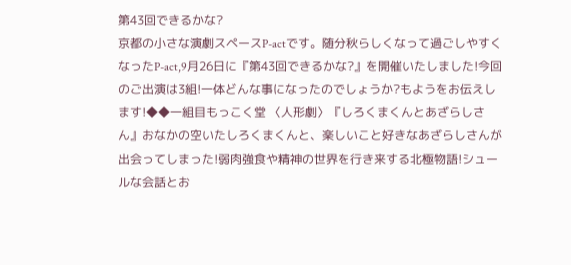第43回できるかな?
京都の小さな演劇スペースP-actです。随分秋らしくなって過ごしやすくなったP-act,9月26日に『第43回できるかな?』を開催いたしました!今回のご出演は3組!一体どんな事になったのでしょうか?もようをお伝えします!◆◆一組目もっこく堂 〈人形劇〉『しろくまくんとあざらしさん』おなかの空いたしろくまくんと、楽しいこと好きなあざらしさんが出会ってしまった!弱肉強食や精神の世界を行き来する北極物語!シュールな会話とお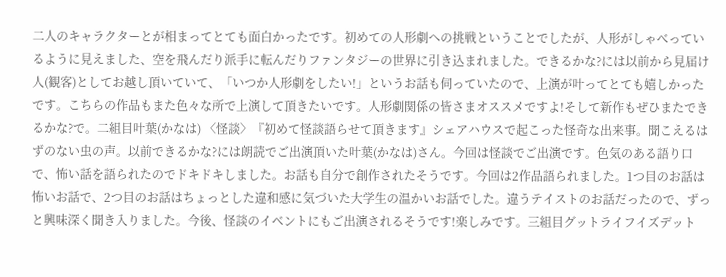二人のキャラクターとが相まってとても面白かったです。初めての人形劇への挑戦ということでしたが、人形がしゃべっているように見えました、空を飛んだり派手に転んだりファンタジーの世界に引き込まれました。できるかな?には以前から見届け人(観客)としてお越し頂いていて、「いつか人形劇をしたい!」というお話も伺っていたので、上演が叶ってとても嬉しかったです。こちらの作品もまた色々な所で上演して頂きたいです。人形劇関係の皆さまオススメですよ!そして新作もぜひまたできるかな?で。二組目叶葉(かなは) 〈怪談〉『初めて怪談語らせて頂きます』シェアハウスで起こった怪奇な出来事。聞こえるはずのない虫の声。以前できるかな?には朗読でご出演頂いた叶葉(かなは)さん。今回は怪談でご出演です。色気のある語り口で、怖い話を語られたのでドキドキしました。お話も自分で創作されたそうです。今回は2作品語られました。1つ目のお話は怖いお話で、2つ目のお話はちょっとした違和感に気づいた大学生の温かいお話でした。違うテイストのお話だったので、ずっと興味深く聞き入りました。今後、怪談のイベントにもご出演されるそうです!楽しみです。三組目グットライフイズデット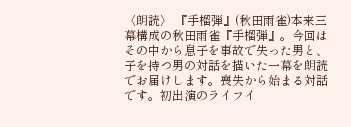〈朗読〉 『手榴弾』(秋田雨雀)本来三幕構成の秋田雨雀『手榴弾』。今回はその中から息子を事故で失った男と、子を持つ男の対話を描いた一幕を朗読でお届けします。喪失から始まる対話です。初出演のライフイ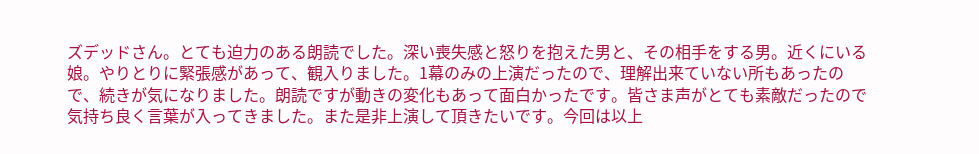ズデッドさん。とても迫力のある朗読でした。深い喪失感と怒りを抱えた男と、その相手をする男。近くにいる娘。やりとりに緊張感があって、観入りました。1幕のみの上演だったので、理解出来ていない所もあったので、続きが気になりました。朗読ですが動きの変化もあって面白かったです。皆さま声がとても素敵だったので気持ち良く言葉が入ってきました。また是非上演して頂きたいです。今回は以上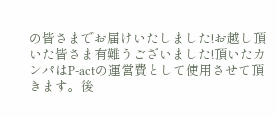の皆さまでお届けいたしました!お越し頂いた皆さま有難うございました!頂いたカンパはP-actの運営費として使用させて頂きます。後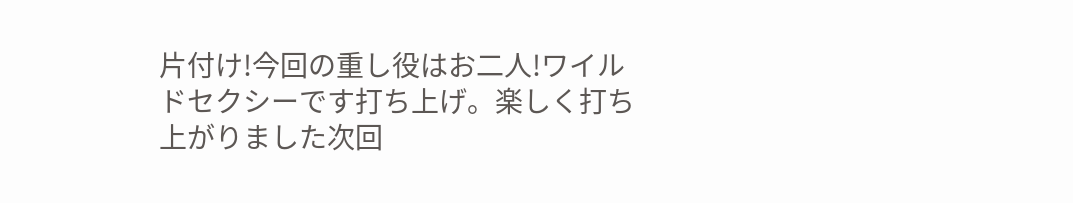片付け!今回の重し役はお二人!ワイルドセクシーです打ち上げ。楽しく打ち上がりました次回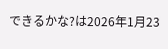できるかな?は2026年1月23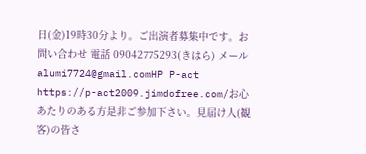日(金)19時30分より。ご出演者募集中です。お問い合わせ 電話 09042775293(きはら) メール alumi7724@gmail.comHP P-act https://p-act2009.jimdofree.com/お心あたりのある方是非ご参加下さい。見届け人(観客)の皆さ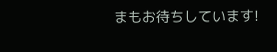まもお待ちしています!